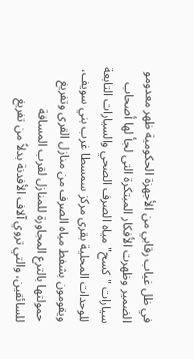في ظل غياب رقابي من الأجهزة الحكومية ظهر معدومو الضمير وظهرت الأفكار المبتكرة التى لجأ لها أصحاب سيارات "كسح" مياه الصرف الصحي والسيارات التابعة للوحدات المحلية بقرى مركز سمسطا غرب بني سويف، ويقومون بشفط مياه الصرف من منازل القرى وتفريغ حمولتها بالترع المجاورة للمنازل لقرب المسافة للسائقين، والتي تروي آلاف الأفدنة بدلاً من تفريغ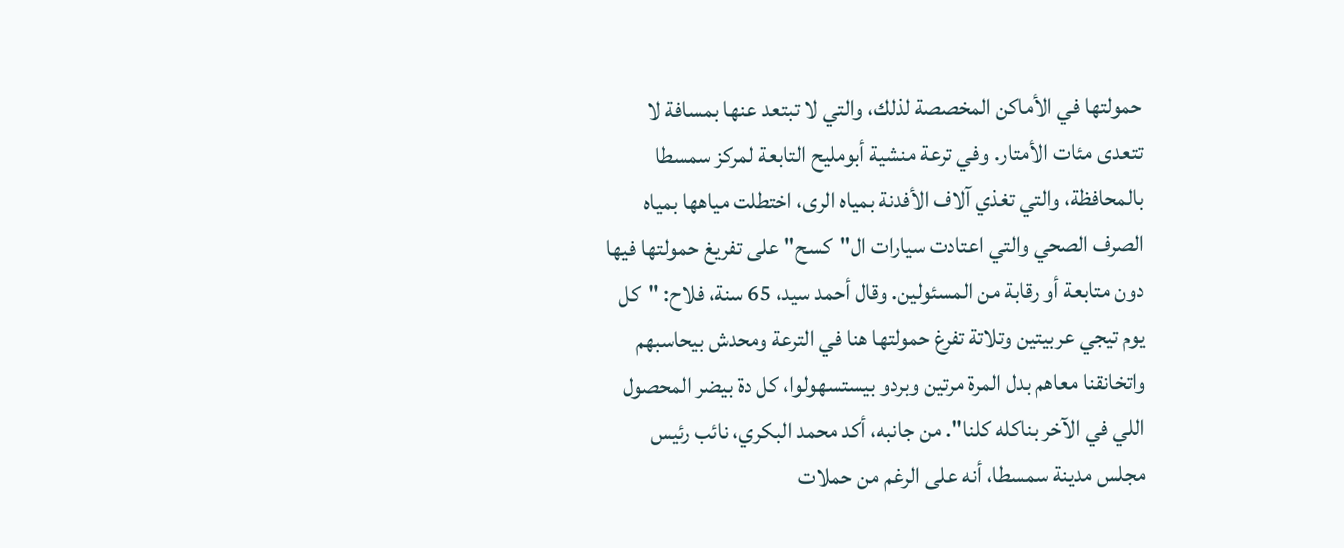حمولتها في الأماكن المخصصة لذلك، والتي لا تبتعد عنها بمسافة لا تتعدى مئات الأمتار. وفي ترعة منشية أبومليح التابعة لمركز سمسطا بالمحافظة، والتي تغذي آلاف الأفدنة بمياه الرى، اختطلت مياهها بمياه الصرف الصحي والتي اعتادت سيارات ال"كسح" على تفريغ حمولتها فيها دون متابعة أو رقابة من المسئولين. وقال أحمد سيد، 65 سنة، فلاح: "كل يوم تيجي عربيتين وتلاتة تفرغ حمولتها هنا في الترعة ومحدش بيحاسبهم واتخانقنا معاهم بدل المرة مرتين وبردو بيستسهولوا، كل دة بيضر المحصول اللي في الآخر بناكله كلنا". من جانبه، أكد محمد البكري، نائب رئيس مجلس مدينة سمسطا، أنه على الرغم من حملات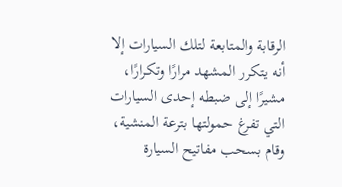الرقابة والمتابعة لتلك السيارات إلا أنه يتكرر المشهد مرارًا وتكرارًا، مشيرًا إلى ضبطه إحدى السيارات التي تفرغ حمولتها بترعة المنشية، وقام بسحب مفاتيح السيارة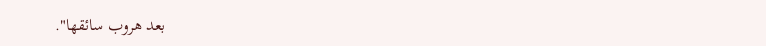بعد هروب سائقها".